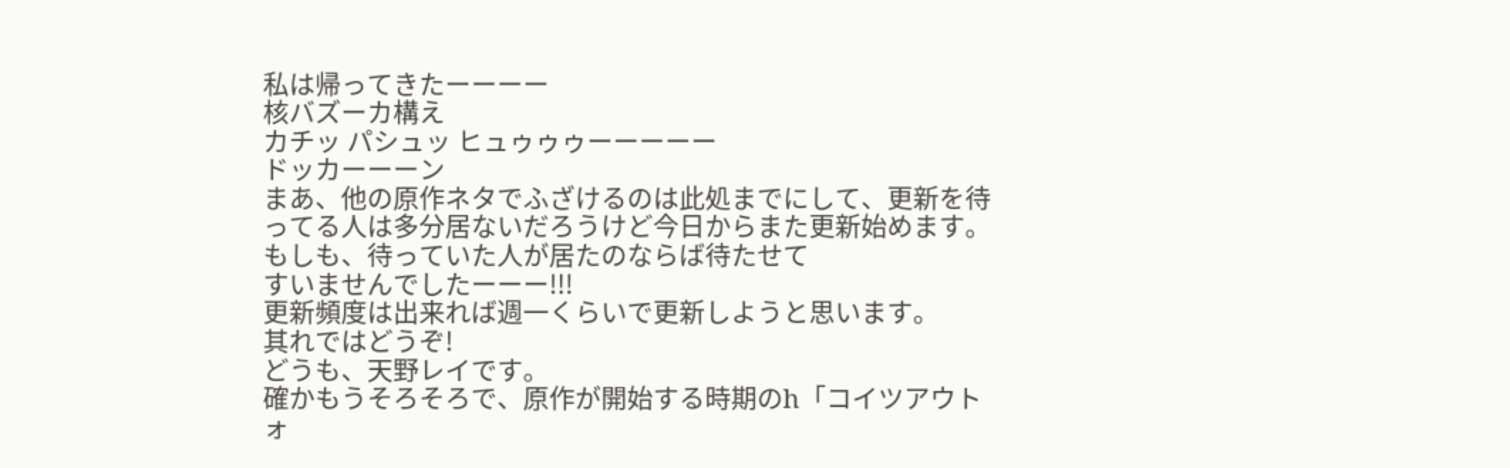私は帰ってきたーーーー
核バズーカ構え
カチッ パシュッ ヒュゥゥゥーーーーー
ドッカーーーン
まあ、他の原作ネタでふざけるのは此処までにして、更新を待ってる人は多分居ないだろうけど今日からまた更新始めます。
もしも、待っていた人が居たのならば待たせて
すいませんでしたーーー!!!
更新頻度は出来れば週一くらいで更新しようと思います。
其れではどうぞ!
どうも、天野レイです。
確かもうそろそろで、原作が開始する時期のh「コイツアウトォ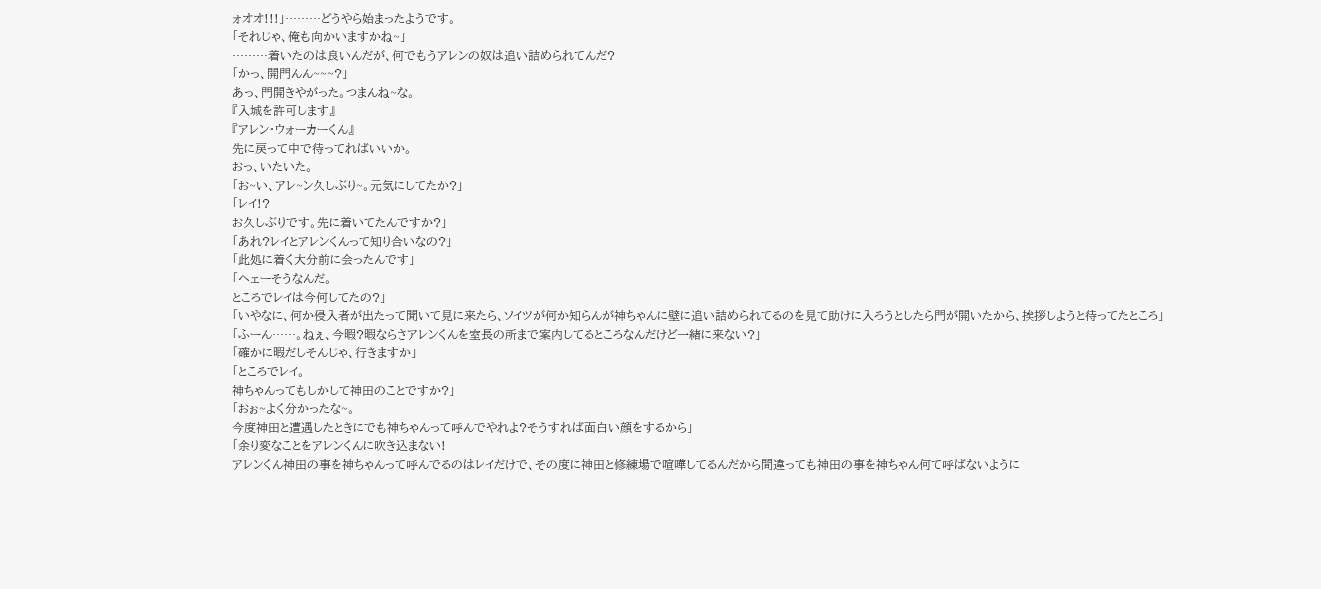ォオオ!!!」………どうやら始まったようです。
「それじゃ、俺も向かいますかね~」
………着いたのは良いんだが、何でもうアレンの奴は追い詰められてんだ?
「かっ、開門んん~~~?」
あっ、門開きやがった。つまんね~な。
『入城を許可します』
『アレン・ウォーカーくん』
先に戻って中で待ってればいいか。
おっ、いたいた。
「お~い、アレ~ン久しぶり~。元気にしてたか?」
「レイ!?
お久しぶりです。先に着いてたんですか?」
「あれ?レイとアレンくんって知り合いなの?」
「此処に着く大分前に会ったんです」
「ヘェーそうなんだ。
ところでレイは今何してたの?」
「いやなに、何か侵入者が出たって聞いて見に来たら、ソイツが何か知らんが神ちゃんに壁に追い詰められてるのを見て助けに入ろうとしたら門が開いたから、挨拶しようと待ってたところ」
「ふーん……。ねぇ、今暇?暇ならさアレンくんを室長の所まで案内してるところなんだけど一緒に来ない?」
「確かに暇だしそんじゃ、行きますか」
「ところでレイ。
神ちゃんってもしかして神田のことですか?」
「おぉ~よく分かったな~。
今度神田と遭遇したときにでも神ちゃんって呼んでやれよ?そうすれば面白い顔をするから」
「余り変なことをアレンくんに吹き込まない!
アレンくん神田の事を神ちゃんって呼んでるのはレイだけで、その度に神田と修練場で喧嘩してるんだから間違っても神田の事を神ちゃん何て呼ばないように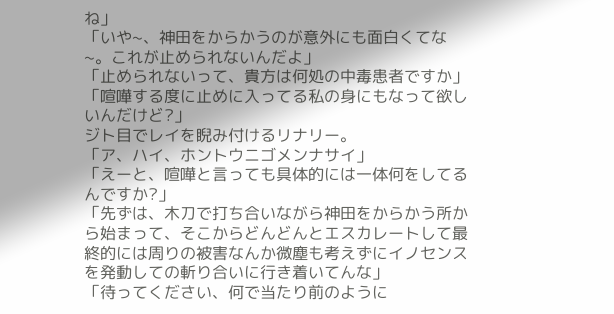ね」
「いや~、神田をからかうのが意外にも面白くてな~。これが止められないんだよ」
「止められないって、貴方は何処の中毒患者ですか」
「喧嘩する度に止めに入ってる私の身にもなって欲しいんだけど?」
ジト目でレイを睨み付けるリナリー。
「ア、ハイ、ホントウニゴメンナサイ」
「えーと、喧嘩と言っても具体的には一体何をしてるんですか?」
「先ずは、木刀で打ち合いながら神田をからかう所から始まって、そこからどんどんとエスカレートして最終的には周りの被害なんか微塵も考えずにイノセンスを発動しての斬り合いに行き着いてんな」
「待ってください、何で当たり前のように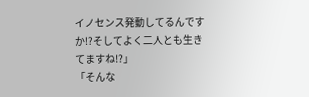イノセンス発動してるんですか!?そしてよく二人とも生きてますね!?」
「そんな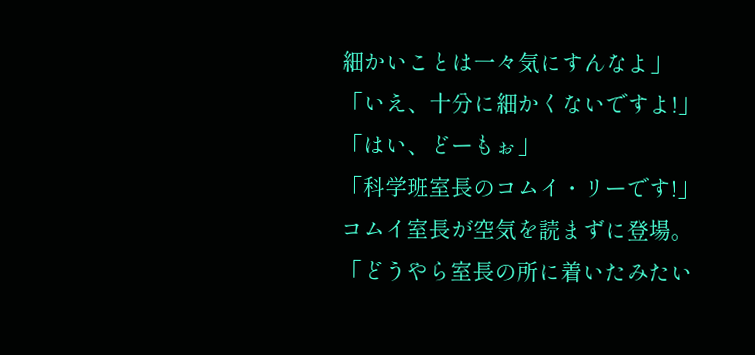細かいことは一々気にすんなよ」
「いえ、十分に細かくないですよ!」
「はい、どーもぉ」
「科学班室長のコムイ・リーです!」
コムイ室長が空気を読まずに登場。
「どうやら室長の所に着いたみたい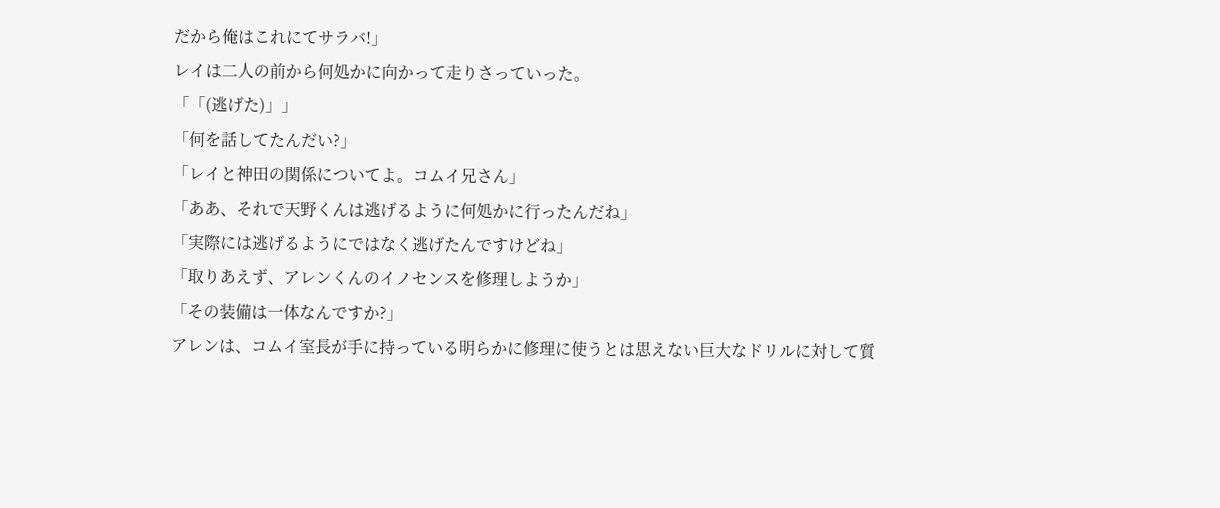だから俺はこれにてサラバ!」
レイは二人の前から何処かに向かって走りさっていった。
「「(逃げた)」」
「何を話してたんだい?」
「レイと神田の関係についてよ。コムイ兄さん」
「ああ、それで天野くんは逃げるように何処かに行ったんだね」
「実際には逃げるようにではなく逃げたんですけどね」
「取りあえず、アレンくんのイノセンスを修理しようか」
「その装備は一体なんですか?」
アレンは、コムイ室長が手に持っている明らかに修理に使うとは思えない巨大なドリルに対して質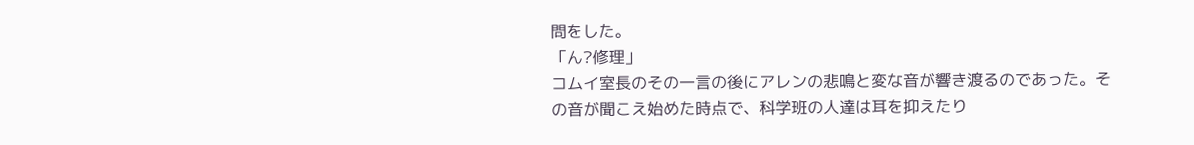問をした。
「ん?修理」
コムイ室長のその一言の後にアレンの悲鳴と変な音が響き渡るのであった。その音が聞こえ始めた時点で、科学班の人達は耳を抑えたり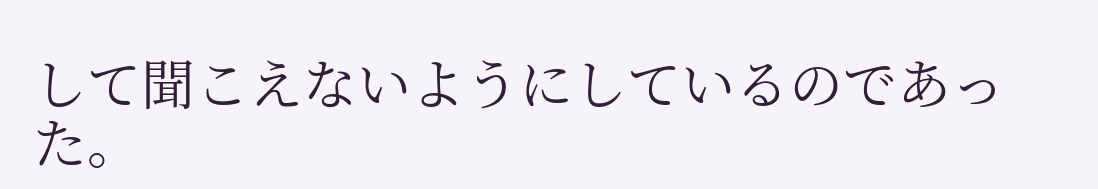して聞こえないようにしているのであった。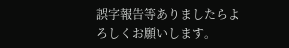誤字報告等ありましたらよろしくお願いします。